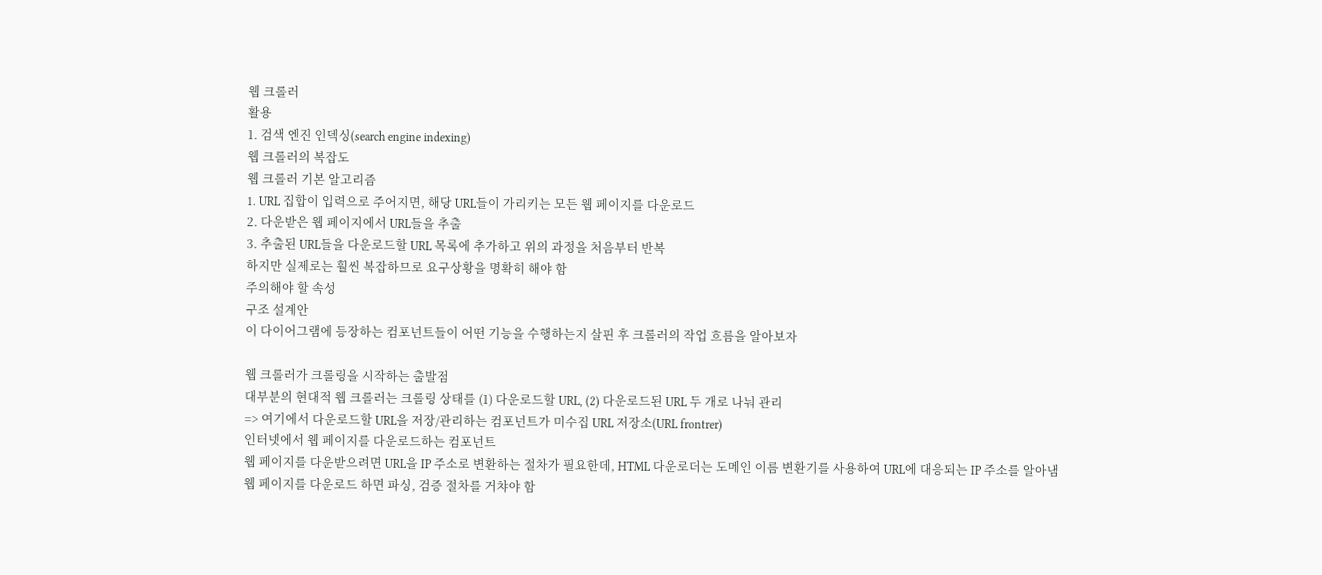웹 크롤러
활용
1. 검색 엔진 인덱싱(search engine indexing)
웹 크롤러의 복잡도
웹 크롤러 기본 알고리즘
1. URL 집합이 입력으로 주어지면, 해당 URL들이 가리키는 모든 웹 페이지를 다운로드
2. 다운받은 웹 페이지에서 URL들을 추출
3. 추출된 URL들을 다운로드할 URL 목록에 추가하고 위의 과정을 처음부터 반복
하지만 실제로는 훨씬 복잡하므로 요구상황을 명확히 해야 함
주의해야 할 속성
구조 설계안
이 다이어그램에 등장하는 컴포넌트들이 어떤 기능을 수행하는지 살핀 후 크롤러의 작업 흐름을 알아보자

웹 크롤러가 크롤링을 시작하는 출발점
대부분의 현대적 웹 크롤러는 크롤링 상태를 (1) 다운로드할 URL, (2) 다운로드된 URL 두 개로 나눠 관리
=> 여기에서 다운로드할 URL을 저장/관리하는 컴포넌트가 미수집 URL 저장소(URL frontrer)
인터넷에서 웹 페이지를 다운로드하는 컴포넌트
웹 페이지를 다운받으려면 URL을 IP 주소로 변환하는 절차가 필요한데, HTML 다운로더는 도메인 이름 변환기를 사용하여 URL에 대응되는 IP 주소를 알아냄
웹 페이지를 다운로드 하면 파싱, 검증 절차를 거챠야 함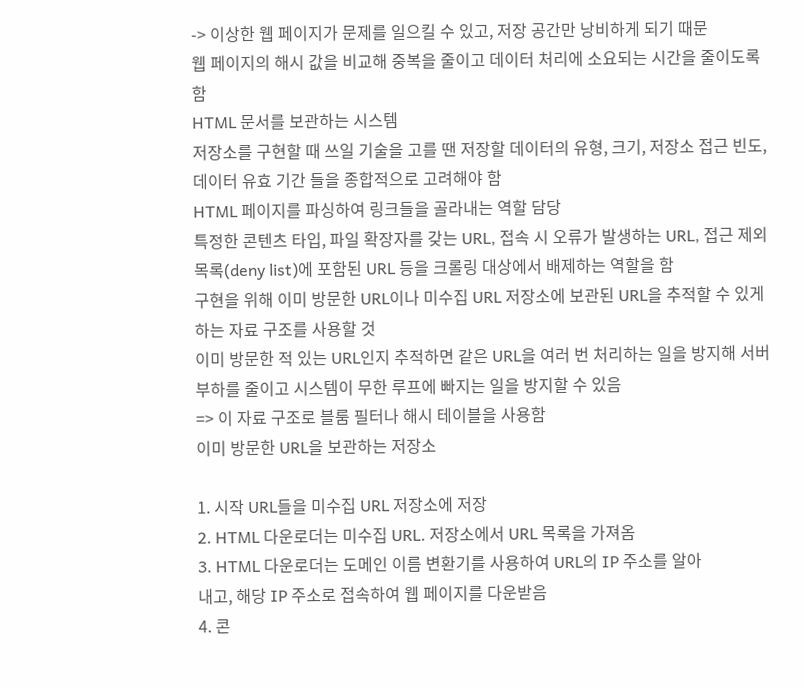-> 이상한 웹 페이지가 문제를 일으킬 수 있고, 저장 공간만 낭비하게 되기 때문
웹 페이지의 해시 값을 비교해 중복을 줄이고 데이터 처리에 소요되는 시간을 줄이도록 함
HTML 문서를 보관하는 시스템
저장소를 구현할 때 쓰일 기술을 고를 땐 저장할 데이터의 유형, 크기, 저장소 접근 빈도, 데이터 유효 기간 들을 종합적으로 고려해야 함
HTML 페이지를 파싱하여 링크들을 골라내는 역할 담당
특정한 콘텐츠 타입, 파일 확장자를 갖는 URL, 접속 시 오류가 발생하는 URL, 접근 제외 목록(deny list)에 포함된 URL 등을 크롤링 대상에서 배제하는 역할을 함
구현을 위해 이미 방문한 URL이나 미수집 URL 저장소에 보관된 URL을 추적할 수 있게 하는 자료 구조를 사용할 것
이미 방문한 적 있는 URL인지 추적하면 같은 URL을 여러 번 처리하는 일을 방지해 서버 부하를 줄이고 시스템이 무한 루프에 빠지는 일을 방지할 수 있음
=> 이 자료 구조로 블룸 필터나 해시 테이블을 사용함
이미 방문한 URL을 보관하는 저장소

1. 시작 URL들을 미수집 URL 저장소에 저장
2. HTML 다운로더는 미수집 URL. 저장소에서 URL 목록을 가져옴
3. HTML 다운로더는 도메인 이름 변환기를 사용하여 URL의 IP 주소를 알아
내고, 해당 IP 주소로 접속하여 웹 페이지를 다운받음
4. 콘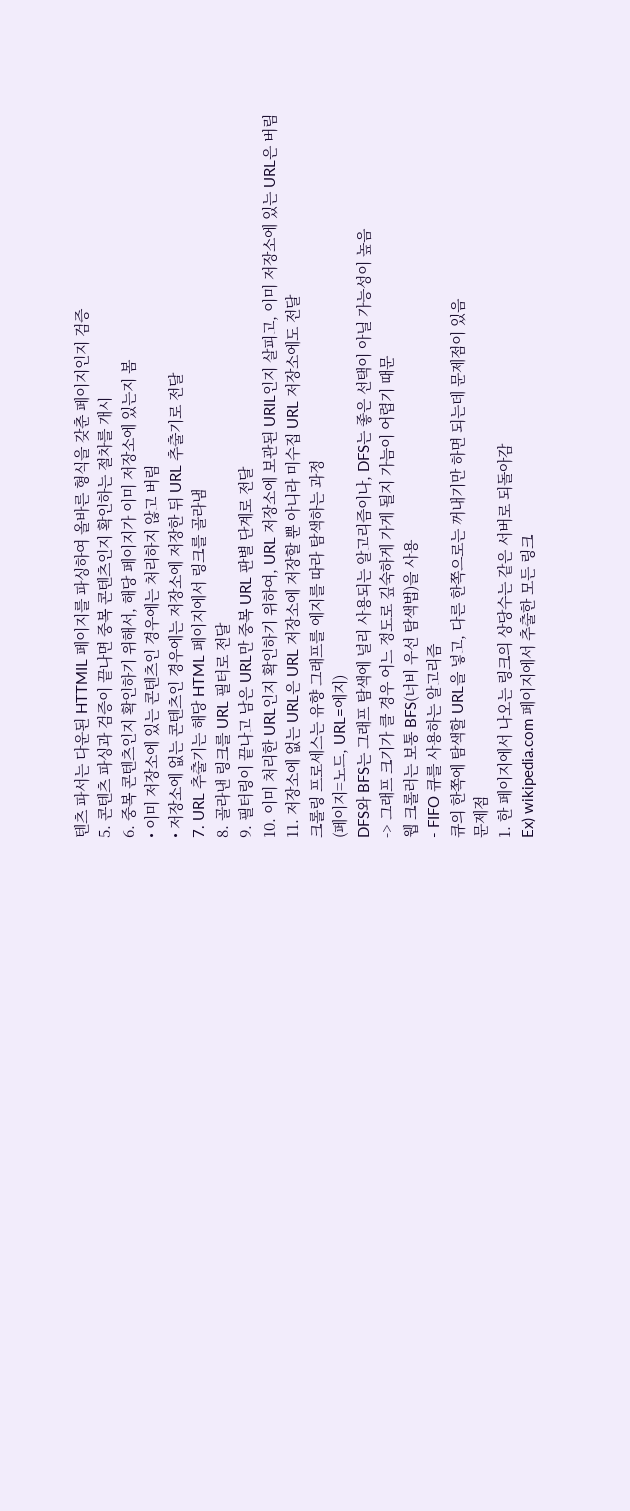텐츠 파서는 다운된 HTTMIL 페이지를 파싱하여 올바른 형식을 갖춘 페이지인지 검증
5. 콘텐츠 파싱과 검증이 끝나면 중복 콘텐츠인지 확인하는 절차를 개시
6. 중복 콘텐츠인지 확인하기 위해서, 해당 페이지가 이미 저장소에 있는지 봄
• 이미 저장소에 있는 콘텐츠인 경우에는 처리하지 않고 버림
• 저장소에 없는 콘텐츠인 경우에는 저장소에 저장한 뒤 URL 추출기로 전달
7. URL 추출기는 해당 HTML 페이지에서 링크를 골라냄
8. 골라낸 링크를 URL 필터로 전달
9. 필터링이 끝나고 남은 URL만 중복 URL 판별 단계로 전달
10. 이미 처리한 URL인지 확인하기 위하여, URL 저장소에 보관된 URIL인지 살피고, 이미 저장소에 있는 URL은 버림
11. 저장소에 없는 URL은 URL 저장소에 저장할 뿐 아니라 미수집 URL 저장소에도 전달
크롤링 프로세스는 유향 그래프를 에지를 따라 탐색하는 과정
(페이지=노드, URL=에지)
DFS와 BFS는 그래프 탐색에 널리 사용되는 알고리즘이나, DFS는 좋은 선택이 아닐 가능성이 높음
-> 그래프 크기가 클 경우 어느 정도로 깊숙하게 가게 될지 가늠이 어렵기 때문
웹 크롤러는 보통 BFS(너비 우선 탐색법)을 사용
- FIFO 큐를 사용하는 알고리즘
큐의 한쪽에 탐색할 URL을 넣고, 다른 한쪽으로는 꺼내기만 하면 되는데 문제점이 있음
문제점
1. 한 페이지에서 나오는 링크의 상당수는 같은 서버로 되돌아감
Ex) wikipedia.com 페이지에서 추출한 모든 링크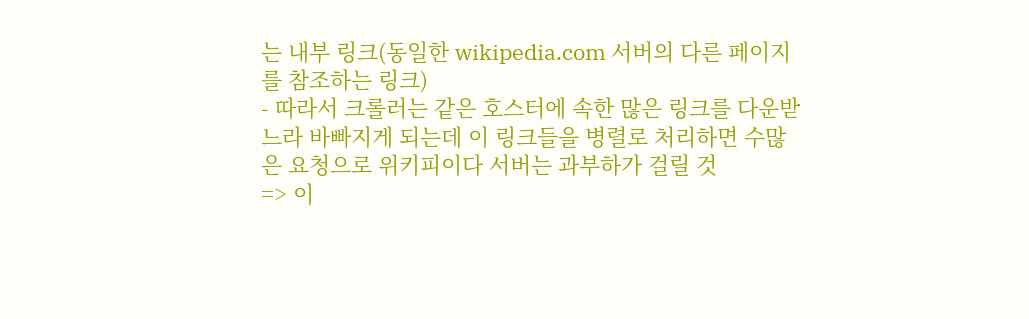는 내부 링크(동일한 wikipedia.com 서버의 다른 페이지를 참조하는 링크)
- 따라서 크롤러는 같은 호스터에 속한 많은 링크를 다운받느라 바빠지게 되는데 이 링크들을 병렬로 처리하면 수많은 요청으로 위키피이다 서버는 과부하가 걸릴 것
=> 이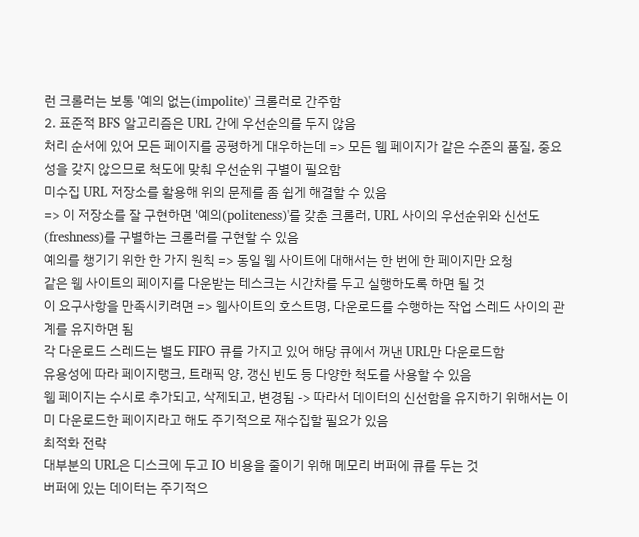런 크롤러는 보통 '예의 없는(impolite)' 크롤러로 간주함
2. 표준적 BFS 알고리즘은 URL 간에 우선순의를 두지 않음
처리 순서에 있어 모든 페이지를 공평하게 대우하는데 => 모든 웹 페이지가 같은 수준의 품질, 중요성을 갖지 않으므로 척도에 맞춰 우선순위 구별이 필요함
미수집 URL 저장소를 활용해 위의 문제를 좀 쉽게 해결할 수 있음
=> 이 저장소를 잘 구현하면 '예의(politeness)'를 갖춘 크롤러, URL 사이의 우선순위와 신선도(freshness)를 구별하는 크롤러를 구현할 수 있음
예의를 챙기기 위한 한 가지 원칙 => 동일 웹 사이트에 대해서는 한 번에 한 페이지만 요청
같은 웹 사이트의 페이지를 다운받는 테스크는 시간차를 두고 실행하도록 하면 될 것
이 요구사항을 만족시키려면 => 웹사이트의 호스트명, 다운로드를 수행하는 작업 스레드 사이의 관계를 유지하면 됨
각 다운로드 스레드는 별도 FIFO 큐를 가지고 있어 해당 큐에서 꺼낸 URL만 다운로드함
유용성에 따라 페이지랭크, 트래픽 양, 갱신 빈도 등 다양한 척도를 사용할 수 있음
웹 페이지는 수시로 추가되고, 삭제되고, 변경됨 -> 따라서 데이터의 신선함을 유지하기 위해서는 이미 다운로드한 페이지라고 해도 주기적으로 재수집할 필요가 있음
최적화 전략
대부분의 URL은 디스크에 두고 IO 비용을 줄이기 위해 메모리 버퍼에 큐를 두는 것
버퍼에 있는 데이터는 주기적으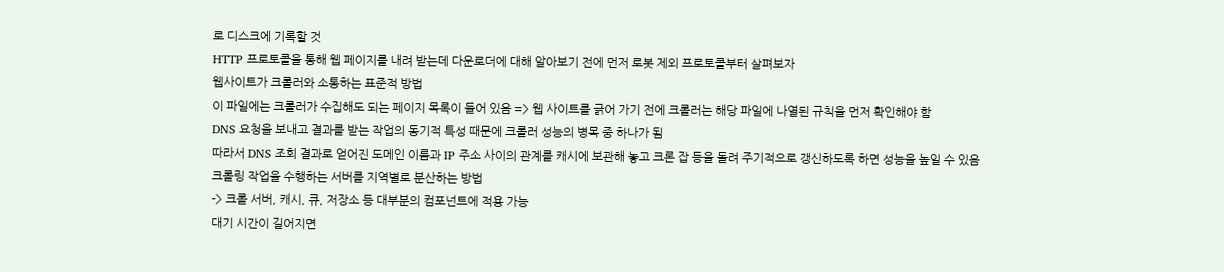로 디스크에 기록할 것
HTTP 프로토콜을 통해 웹 페이지를 내려 받는데 다운로더에 대해 알아보기 전에 먼저 로봇 제외 프로토콜부터 살펴보자
웹사이트가 크롤러와 소통하는 표준적 방법
이 파일에는 크롤러가 수집해도 되는 페이지 목록이 들어 있음 => 웹 사이트를 긁어 가기 전에 크롤러는 해당 파일에 나열된 규칙을 먼저 확인해야 함
DNS 요청을 보내고 결과를 받는 작업의 동기적 특성 때문에 크롤러 성능의 병목 중 하나가 됨
따라서 DNS 조회 결과로 얻어진 도메인 이름과 IP 주소 사이의 관계를 캐시에 보관해 놓고 크론 잡 등을 돌려 주기적으로 갱신하도록 하면 성능을 높일 수 있음
크롤링 작업을 수행하는 서버를 지역별로 분산하는 방법
-> 크롤 서버, 캐시, 큐, 저장소 등 대부분의 컴포넌트에 적용 가능
대기 시간이 길어지면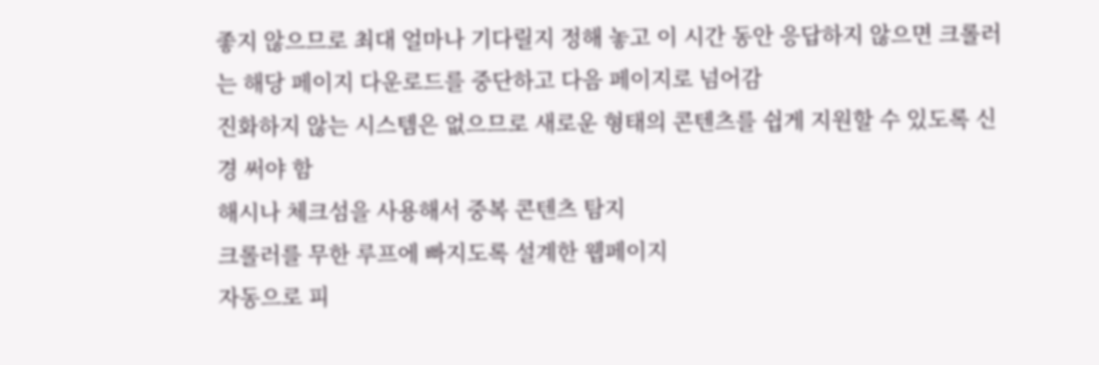좋지 않으므로 최대 얼마나 기다릴지 정해 놓고 이 시간 동안 응답하지 않으면 크롤러는 해당 페이지 다운로드를 중단하고 다음 페이지로 넘어감
진화하지 않는 시스템은 없으므로 새로운 형태의 콘텐츠를 쉽게 지원할 수 있도록 신경 써야 함
해시나 체크섬을 사용해서 중복 콘텐츠 탐지
크롤러를 무한 루프에 빠지도록 설계한 웹페이지
자동으로 피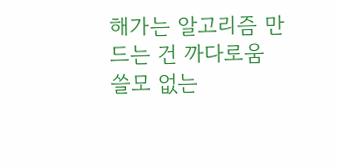해가는 알고리즘 만드는 건 까다로움
쓸모 없는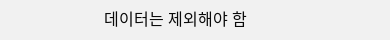데이터는 제외해야 함